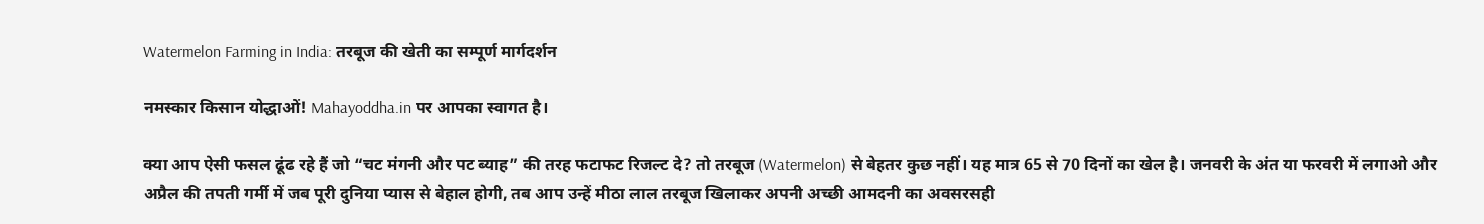Watermelon Farming in India: तरबूज की खेती का सम्पूर्ण मार्गदर्शन

नमस्कार किसान योद्धाओं! Mahayoddha.in पर आपका स्वागत है।

क्या आप ऐसी फसल ढूंढ रहे हैं जो “चट मंगनी और पट ब्याह” की तरह फटाफट रिजल्ट दे? तो तरबूज (Watermelon) से बेहतर कुछ नहीं। यह मात्र 65 से 70 दिनों का खेल है। जनवरी के अंत या फरवरी में लगाओ और अप्रैल की तपती गर्मी में जब पूरी दुनिया प्यास से बेहाल होगी, तब आप उन्हें मीठा लाल तरबूज खिलाकर अपनी अच्छी आमदनी का अवसरसही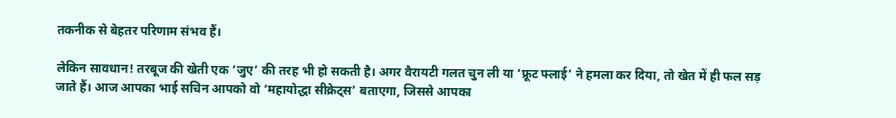तकनीक से बेहतर परिणाम संभव हैं।

लेकिन सावधान! तरबूज की खेती एक ‘जुए’ की तरह भी हो सकती है। अगर वैरायटी गलत चुन ली या ‘फ्रूट फ्लाई’ ने हमला कर दिया, तो खेत में ही फल सड़ जाते हैं। आज आपका भाई सचिन आपको वो ‘महायोद्धा सीक्रेट्स’ बताएगा, जिससे आपका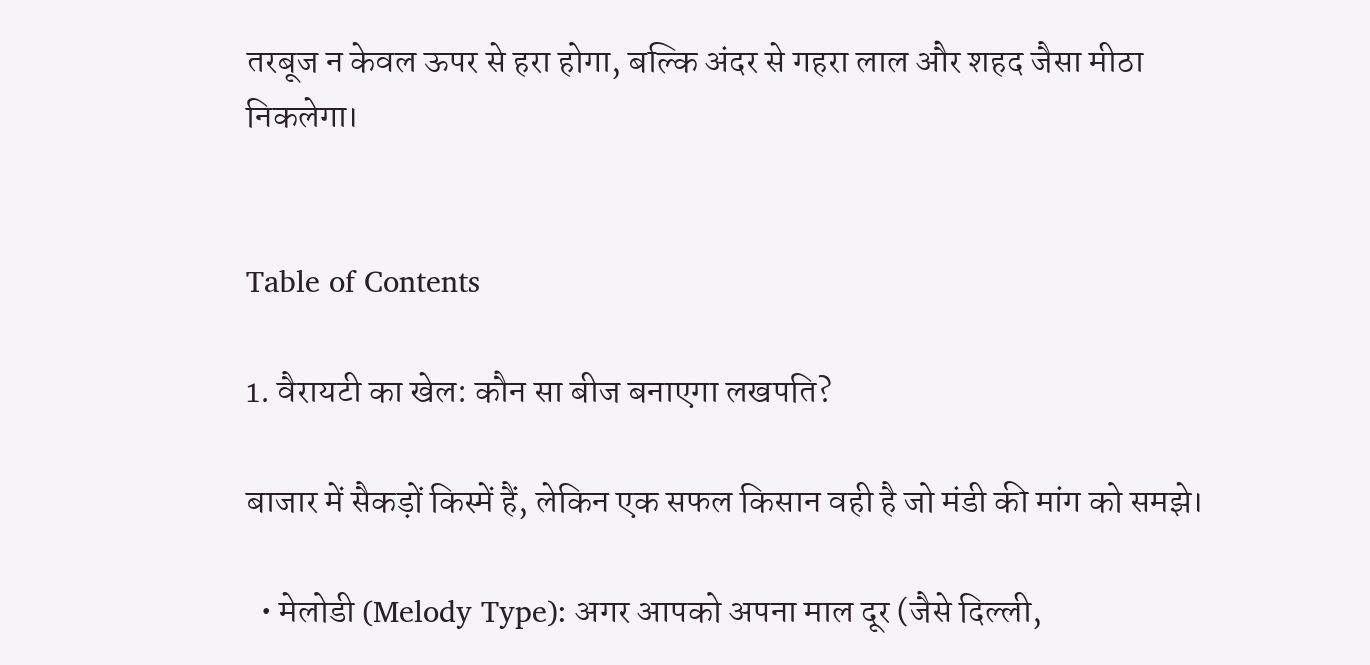तरबूज न केवल ऊपर से हरा होगा, बल्कि अंदर से गहरा लाल और शहद जैसा मीठा निकलेगा।


Table of Contents

1. वैरायटी का खेल: कौन सा बीज बनाएगा लखपति?

बाजार में सैकड़ों किस्में हैं, लेकिन एक सफल किसान वही है जो मंडी की मांग को समझे।

  • मेलोडी (Melody Type): अगर आपको अपना माल दूर (जैसे दिल्ली,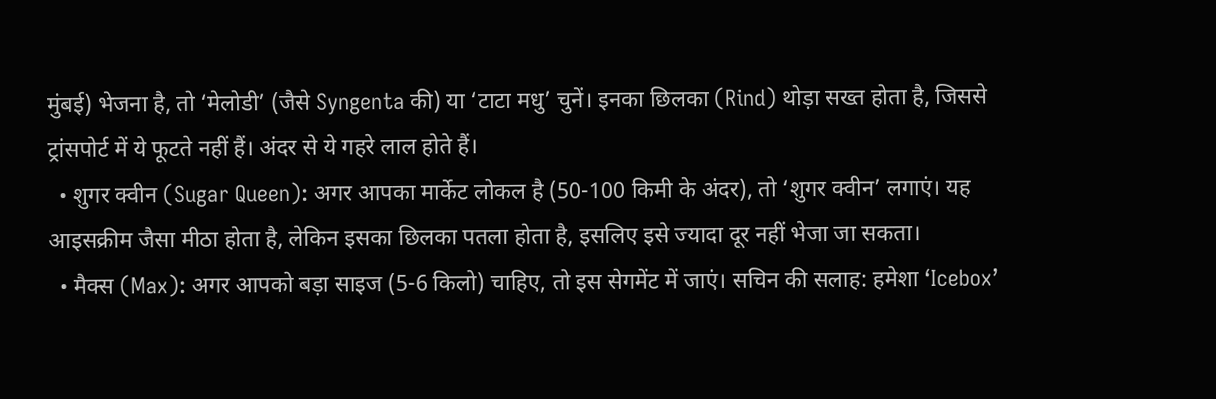मुंबई) भेजना है, तो ‘मेलोडी’ (जैसे Syngenta की) या ‘टाटा मधु’ चुनें। इनका छिलका (Rind) थोड़ा सख्त होता है, जिससे ट्रांसपोर्ट में ये फूटते नहीं हैं। अंदर से ये गहरे लाल होते हैं।
  • शुगर क्वीन (Sugar Queen): अगर आपका मार्केट लोकल है (50-100 किमी के अंदर), तो ‘शुगर क्वीन’ लगाएं। यह आइसक्रीम जैसा मीठा होता है, लेकिन इसका छिलका पतला होता है, इसलिए इसे ज्यादा दूर नहीं भेजा जा सकता।
  • मैक्स (Max): अगर आपको बड़ा साइज (5-6 किलो) चाहिए, तो इस सेगमेंट में जाएं। सचिन की सलाह: हमेशा ‘Icebox’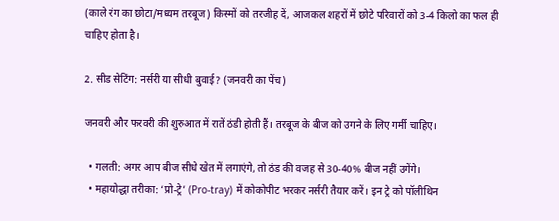(काले रंग का छोटा/मध्यम तरबूज) किस्मों को तरजीह दें, आजकल शहरों में छोटे परिवारों को 3-4 किलो का फल ही चाहिए होता है।

2. सीड सेटिंग: नर्सरी या सीधी बुवाई? (जनवरी का पेंच)

जनवरी और फरवरी की शुरुआत में रातें ठंडी होती हैं। तरबूज के बीज को उगने के लिए गर्मी चाहिए।

  • गलती: अगर आप बीज सीधे खेत में लगाएंगे, तो ठंड की वजह से 30-40% बीज नहीं उगेंगे।
  • महायोद्धा तरीका: ‘प्रो-ट्रे’ (Pro-tray) में कोकोपीट भरकर नर्सरी तैयार करें। इन ट्रे को पॉलीथिन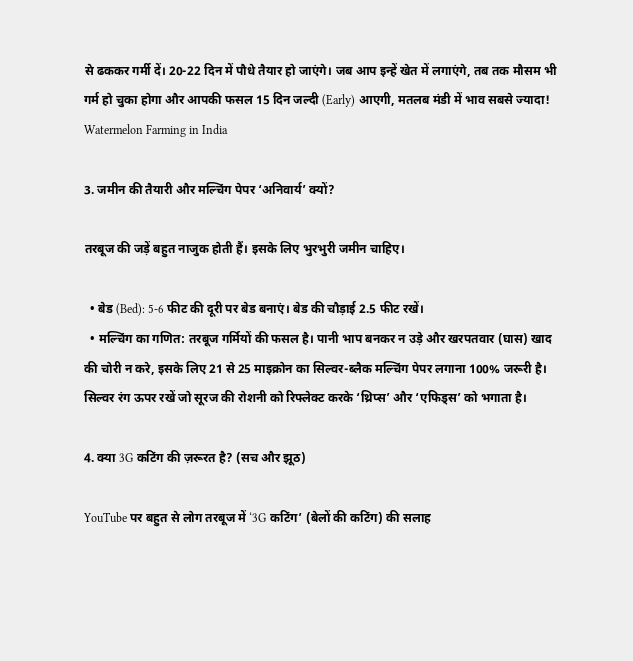से ढककर गर्मी दें। 20-22 दिन में पौधे तैयार हो जाएंगे। जब आप इन्हें खेत में लगाएंगे, तब तक मौसम भी गर्म हो चुका होगा और आपकी फसल 15 दिन जल्दी (Early) आएगी, मतलब मंडी में भाव सबसे ज्यादा!
Watermelon Farming in India

3. जमीन की तैयारी और मल्चिंग पेपर ‘अनिवार्य’ क्यों?

तरबूज की जड़ें बहुत नाजुक होती हैं। इसके लिए भुरभुरी जमीन चाहिए।

  • बेड (Bed): 5-6 फीट की दूरी पर बेड बनाएं। बेड की चौड़ाई 2.5 फीट रखें।
  • मल्चिंग का गणित: तरबूज गर्मियों की फसल है। पानी भाप बनकर न उड़े और खरपतवार (घास) खाद की चोरी न करे, इसके लिए 21 से 25 माइक्रोन का सिल्वर-ब्लैक मल्चिंग पेपर लगाना 100% जरूरी है। सिल्वर रंग ऊपर रखें जो सूरज की रोशनी को रिफ्लेक्ट करके ‘थ्रिप्स’ और ‘एफिड्स’ को भगाता है।

4. क्या 3G कटिंग की ज़रूरत है? (सच और झूठ)

YouTube पर बहुत से लोग तरबूज में ‘3G कटिंग’ (बेलों की कटिंग) की सलाह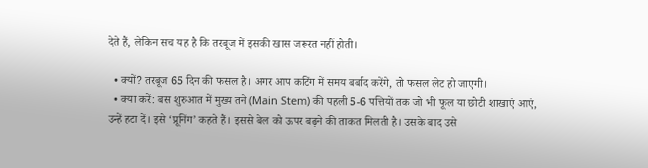देते हैं, लेकिन सच यह है कि तरबूज में इसकी खास जरूरत नहीं होती।

  • क्यों? तरबूज 65 दिन की फसल है। अगर आप कटिंग में समय बर्बाद करेंगे, तो फसल लेट हो जाएगी।
  • क्या करें: बस शुरुआत में मुख्य तने (Main Stem) की पहली 5-6 पत्तियों तक जो भी फूल या छोटी शाखाएं आएं, उन्हें हटा दें। इसे ‘प्रूनिंग’ कहते हैं। इससे बेल को ऊपर बढ़ने की ताकत मिलती है। उसके बाद उसे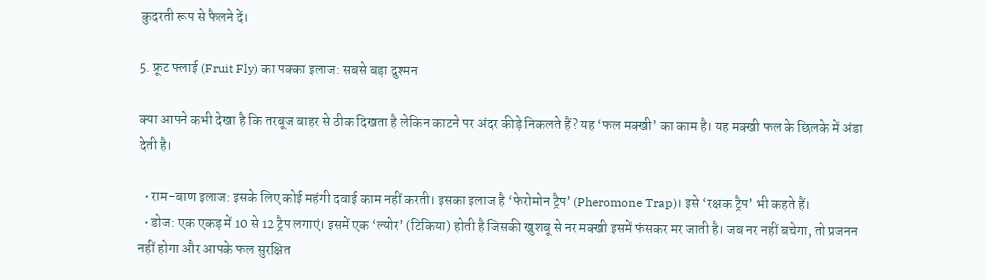कुदरती रूप से फैलने दें।

5. फ्रूट फ्लाई (Fruit Fly) का पक्का इलाज: सबसे बड़ा दुश्मन

क्या आपने कभी देखा है कि तरबूज बाहर से ठीक दिखता है लेकिन काटने पर अंदर कीड़े निकलते हैं? यह ‘फल मक्खी’ का काम है। यह मक्खी फल के छिलके में अंडा देती है।

  • राम-बाण इलाज: इसके लिए कोई महंगी दवाई काम नहीं करती। इसका इलाज है ‘फेरोमोन ट्रैप’ (Pheromone Trap)। इसे ‘रक्षक ट्रैप’ भी कहते हैं।
  • डोज: एक एकड़ में 10 से 12 ट्रैप लगाएं। इसमें एक ‘ल्योर’ (टिकिया) होती है जिसकी खुशबू से नर मक्खी इसमें फंसकर मर जाती है। जब नर नहीं बचेगा, तो प्रजनन नहीं होगा और आपके फल सुरक्षित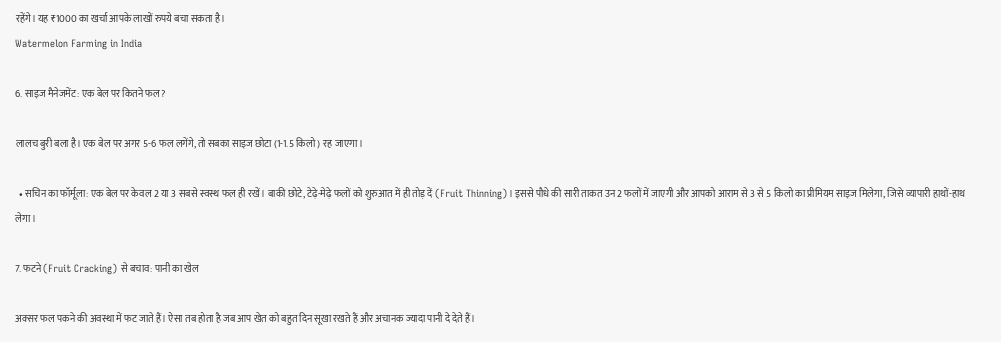रहेंगे। यह ₹1000 का खर्चा आपके लाखों रुपये बचा सकता है।
Watermelon Farming in India

6. साइज मैनेजमेंट: एक बेल पर कितने फल?

लालच बुरी बला है। एक बेल पर अगर 5-6 फल लगेंगे, तो सबका साइज छोटा (1-1.5 किलो) रह जाएगा।

  • सचिन का फॉर्मूला: एक बेल पर केवल 2 या 3 सबसे स्वस्थ फल ही रखें। बाकी छोटे, टेढ़े-मेढ़े फलों को शुरुआत में ही तोड़ दें (Fruit Thinning)। इससे पौधे की सारी ताकत उन 2 फलों में जाएगी और आपको आराम से 3 से 5 किलो का प्रीमियम साइज मिलेगा, जिसे व्यापारी हाथों-हाथ लेगा।

7. फटने (Fruit Cracking) से बचाव: पानी का खेल

अक्सर फल पकने की अवस्था में फट जाते हैं। ऐसा तब होता है जब आप खेत को बहुत दिन सूखा रखते हैं और अचानक ज्यादा पानी दे देते हैं।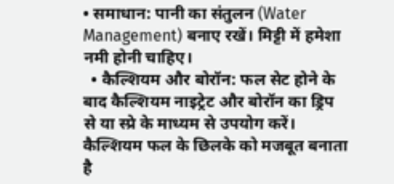• समाधान: पानी का संतुलन (Water Management) बनाए रखें। मिट्टी में हमेशा नमी होनी चाहिए।
  • कैल्शियम और बोरॉन: फल सेट होने के बाद कैल्शियम नाइट्रेट और बोरॉन का ड्रिप से या स्प्रे के माध्यम से उपयोग करें। कैल्शियम फल के छिलके को मजबूत बनाता है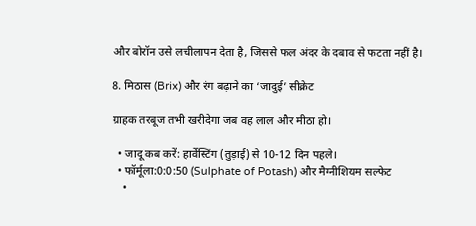और बोरॉन उसे लचीलापन देता है, जिससे फल अंदर के दबाव से फटता नहीं है।

8. मिठास (Brix) और रंग बढ़ाने का ‘जादुई’ सीक्रेट

ग्राहक तरबूज तभी खरीदेगा जब वह लाल और मीठा हो।

  • जादू कब करें: हार्वेस्टिंग (तुड़ाई) से 10-12 दिन पहले।
  • फॉर्मूला:0:0:50 (Sulphate of Potash) और मैग्नीशियम सल्फेट
    •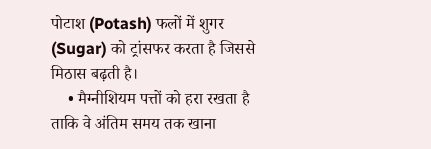पोटाश (Potash) फलों में शुगर (Sugar) को ट्रांसफर करता है जिससे मिठास बढ़ती है।
    • मैग्नीशियम पत्तों को हरा रखता है ताकि वे अंतिम समय तक खाना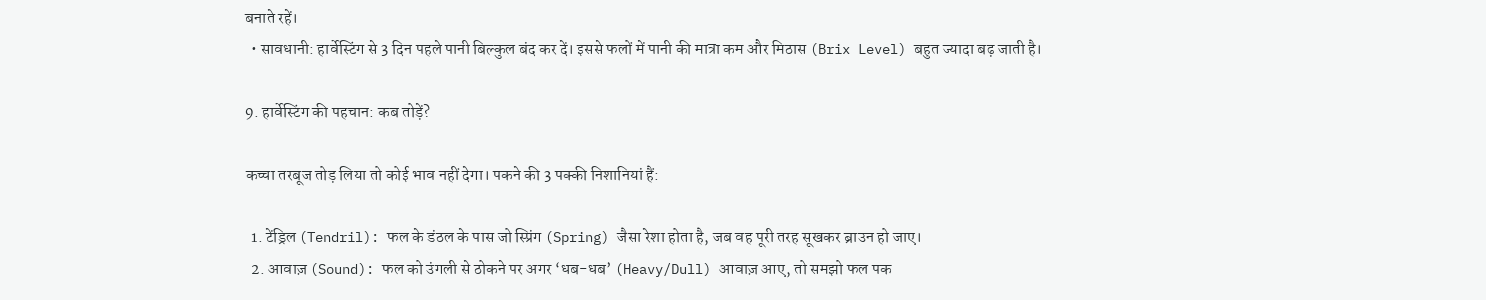बनाते रहें।
  • सावधानी: हार्वेस्टिंग से 3 दिन पहले पानी बिल्कुल बंद कर दें। इससे फलों में पानी की मात्रा कम और मिठास (Brix Level) बहुत ज्यादा बढ़ जाती है।

9. हार्वेस्टिंग की पहचान: कब तोड़ें?

कच्चा तरबूज तोड़ लिया तो कोई भाव नहीं देगा। पकने की 3 पक्की निशानियां हैं:

  1. टेंड्रिल (Tendril): फल के डंठल के पास जो स्प्रिंग (Spring) जैसा रेशा होता है, जब वह पूरी तरह सूखकर ब्राउन हो जाए।
  2. आवाज़ (Sound): फल को उंगली से ठोकने पर अगर ‘धब-धब’ (Heavy/Dull) आवाज़ आए, तो समझो फल पक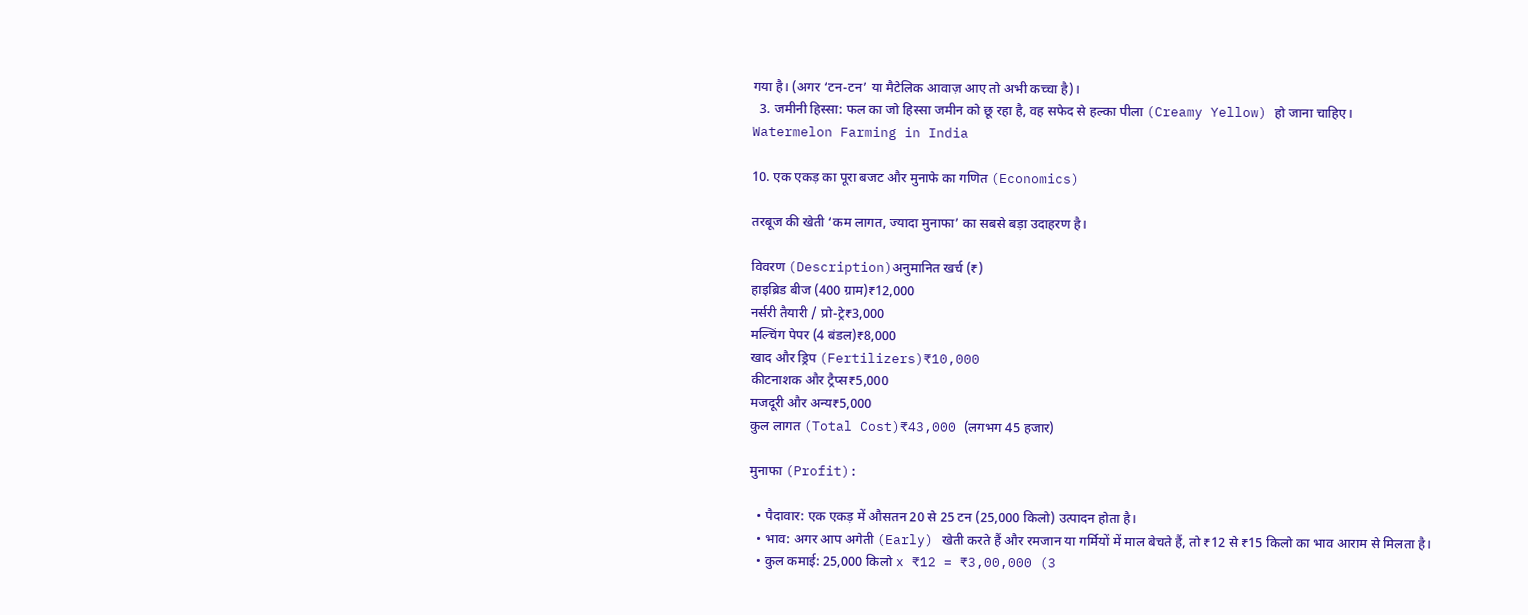गया है। (अगर ‘टन-टन’ या मैटेलिक आवाज़ आए तो अभी कच्चा है)।
  3. जमीनी हिस्सा: फल का जो हिस्सा जमीन को छू रहा है, वह सफेद से हल्का पीला (Creamy Yellow) हो जाना चाहिए।
Watermelon Farming in India

10. एक एकड़ का पूरा बजट और मुनाफे का गणित (Economics)

तरबूज की खेती ‘कम लागत, ज्यादा मुनाफा’ का सबसे बड़ा उदाहरण है।

विवरण (Description)अनुमानित खर्च (₹)
हाइब्रिड बीज (400 ग्राम)₹12,000
नर्सरी तैयारी / प्रो-ट्रे₹3,000
मल्चिंग पेपर (4 बंडल)₹8,000
खाद और ड्रिप (Fertilizers)₹10,000
कीटनाशक और ट्रैप्स₹5,000
मजदूरी और अन्य₹5,000
कुल लागत (Total Cost)₹43,000 (लगभग 45 हजार)

मुनाफा (Profit):

  • पैदावार: एक एकड़ में औसतन 20 से 25 टन (25,000 किलो) उत्पादन होता है।
  • भाव: अगर आप अगेती (Early) खेती करते हैं और रमजान या गर्मियों में माल बेचते हैं, तो ₹12 से ₹15 किलो का भाव आराम से मिलता है।
  • कुल कमाई: 25,000 किलो x ₹12 = ₹3,00,000 (3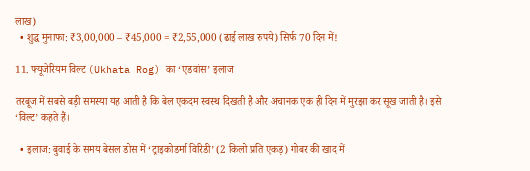लाख)
  • शुद्ध मुनाफा: ₹3,00,000 – ₹45,000 = ₹2,55,000 (ढाई लाख रुपये) सिर्फ 70 दिन में!

11. फ्यूजेरियम विल्ट (Ukhata Rog) का ‘एडवांस’ इलाज

तरबूज में सबसे बड़ी समस्या यह आती है कि बेल एकदम स्वस्थ दिखती है और अचानक एक ही दिन में मुरझा कर सूख जाती है। इसे ‘विल्ट’ कहते हैं।

  • इलाज: बुवाई के समय बेसल डोस में ‘ट्राइकोडर्मा विरिडी’ (2 किलो प्रति एकड़) गोबर की खाद में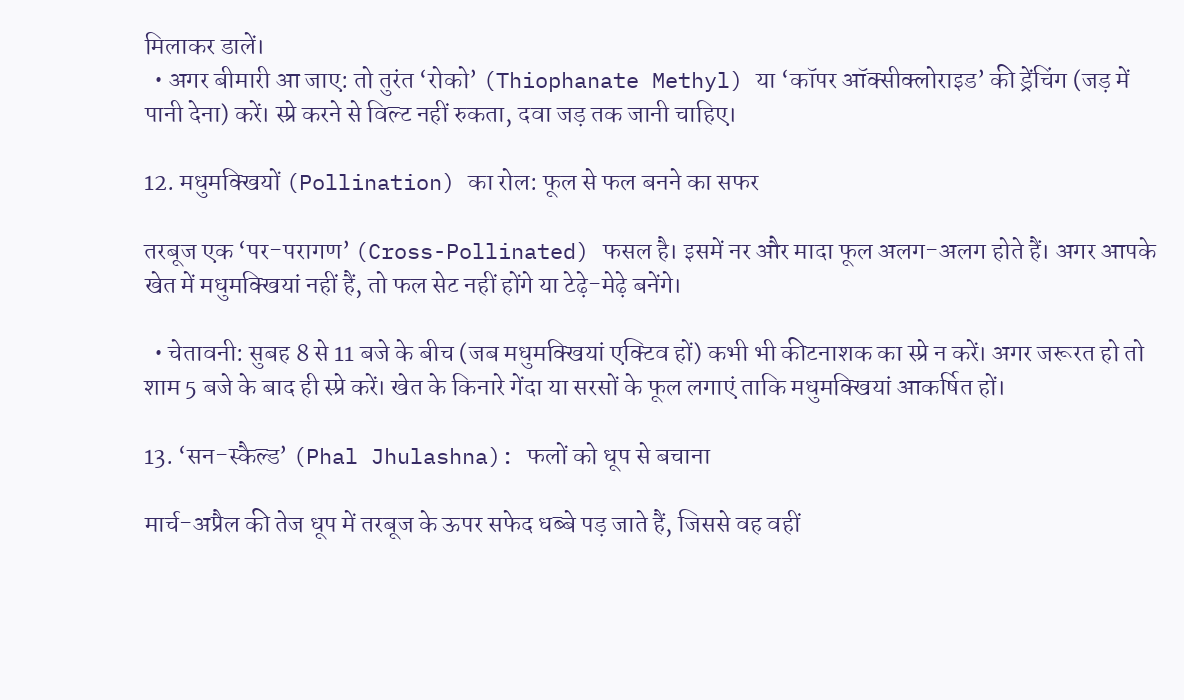मिलाकर डालें।
  • अगर बीमारी आ जाए: तो तुरंत ‘रोको’ (Thiophanate Methyl) या ‘कॉपर ऑक्सीक्लोराइड’ की ड्रेंचिंग (जड़ में पानी देना) करें। स्प्रे करने से विल्ट नहीं रुकता, दवा जड़ तक जानी चाहिए।

12. मधुमक्खियों (Pollination) का रोल: फूल से फल बनने का सफर

तरबूज एक ‘पर-परागण’ (Cross-Pollinated) फसल है। इसमें नर और मादा फूल अलग-अलग होते हैं। अगर आपके खेत में मधुमक्खियां नहीं हैं, तो फल सेट नहीं होंगे या टेढ़े-मेढ़े बनेंगे।

  • चेतावनी: सुबह 8 से 11 बजे के बीच (जब मधुमक्खियां एक्टिव हों) कभी भी कीटनाशक का स्प्रे न करें। अगर जरूरत हो तो शाम 5 बजे के बाद ही स्प्रे करें। खेत के किनारे गेंदा या सरसों के फूल लगाएं ताकि मधुमक्खियां आकर्षित हों।

13. ‘सन-स्कैल्ड’ (Phal Jhulashna): फलों को धूप से बचाना

मार्च-अप्रैल की तेज धूप में तरबूज के ऊपर सफेद धब्बे पड़ जाते हैं, जिससे वह वहीं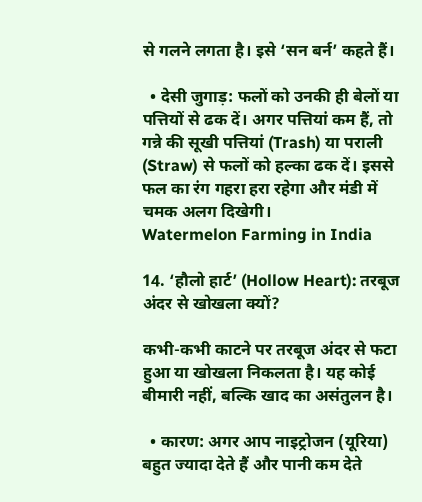से गलने लगता है। इसे ‘सन बर्न’ कहते हैं।

  • देसी जुगाड़: फलों को उनकी ही बेलों या पत्तियों से ढक दें। अगर पत्तियां कम हैं, तो गन्ने की सूखी पत्तियां (Trash) या पराली (Straw) से फलों को हल्का ढक दें। इससे फल का रंग गहरा हरा रहेगा और मंडी में चमक अलग दिखेगी।
Watermelon Farming in India

14. ‘हौलो हार्ट’ (Hollow Heart): तरबूज अंदर से खोखला क्यों?

कभी-कभी काटने पर तरबूज अंदर से फटा हुआ या खोखला निकलता है। यह कोई बीमारी नहीं, बल्कि खाद का असंतुलन है।

  • कारण: अगर आप नाइट्रोजन (यूरिया) बहुत ज्यादा देते हैं और पानी कम देते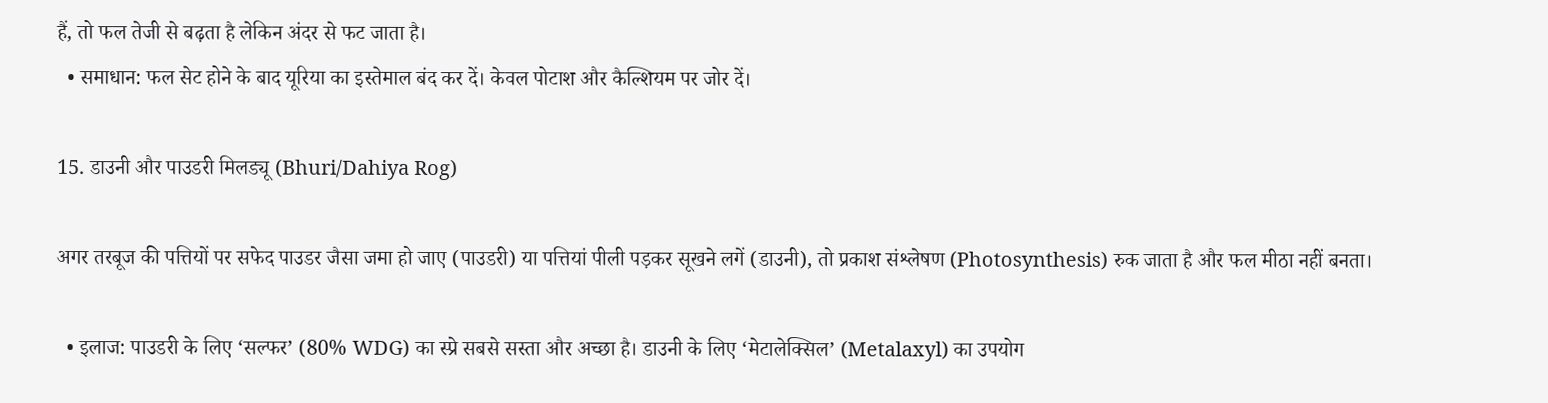हैं, तो फल तेजी से बढ़ता है लेकिन अंदर से फट जाता है।
  • समाधान: फल सेट होने के बाद यूरिया का इस्तेमाल बंद कर दें। केवल पोटाश और कैल्शियम पर जोर दें।

15. डाउनी और पाउडरी मिलड्यू (Bhuri/Dahiya Rog)

अगर तरबूज की पत्तियों पर सफेद पाउडर जैसा जमा हो जाए (पाउडरी) या पत्तियां पीली पड़कर सूखने लगें (डाउनी), तो प्रकाश संश्लेषण (Photosynthesis) रुक जाता है और फल मीठा नहीं बनता।

  • इलाज: पाउडरी के लिए ‘सल्फर’ (80% WDG) का स्प्रे सबसे सस्ता और अच्छा है। डाउनी के लिए ‘मेटालेक्सिल’ (Metalaxyl) का उपयोग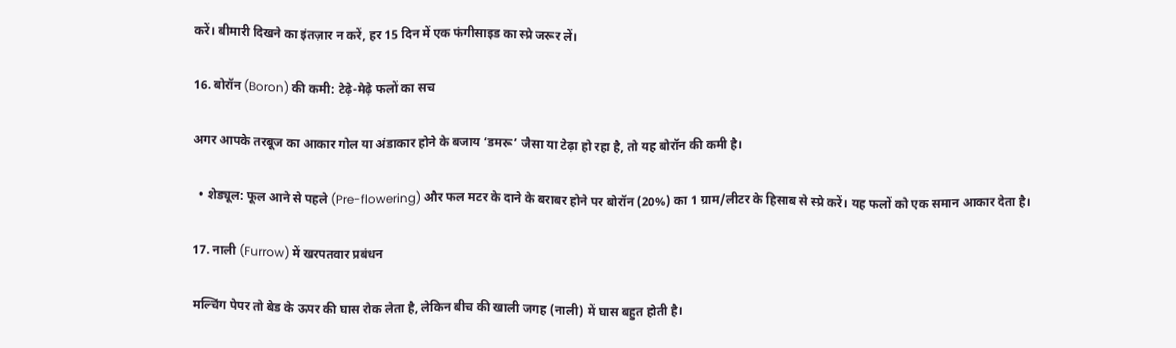करें। बीमारी दिखने का इंतज़ार न करें, हर 15 दिन में एक फंगीसाइड का स्प्रे जरूर लें।

16. बोरॉन (Boron) की कमी: टेढ़े-मेढ़े फलों का सच

अगर आपके तरबूज का आकार गोल या अंडाकार होने के बजाय ‘डमरू’ जैसा या टेढ़ा हो रहा है, तो यह बोरॉन की कमी है।

  • शेड्यूल: फूल आने से पहले (Pre-flowering) और फल मटर के दाने के बराबर होने पर बोरॉन (20%) का 1 ग्राम/लीटर के हिसाब से स्प्रे करें। यह फलों को एक समान आकार देता है।

17. नाली (Furrow) में खरपतवार प्रबंधन

मल्चिंग पेपर तो बेड के ऊपर की घास रोक लेता है, लेकिन बीच की खाली जगह (नाली) में घास बहुत होती है।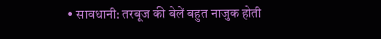• सावधानी: तरबूज की बेलें बहुत नाजुक होती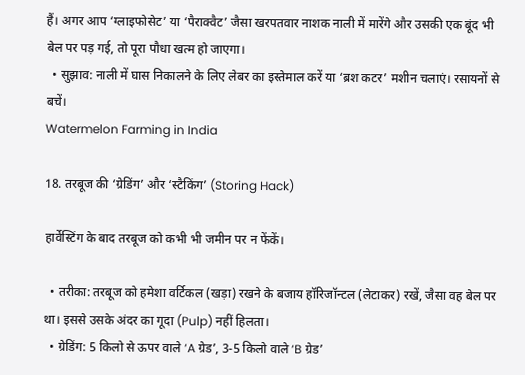हैं। अगर आप ‘ग्लाइफोसेट’ या ‘पैराक्वैट’ जैसा खरपतवार नाशक नाली में मारेंगे और उसकी एक बूंद भी बेल पर पड़ गई, तो पूरा पौधा खत्म हो जाएगा।
  • सुझाव: नाली में घास निकालने के लिए लेबर का इस्तेमाल करें या ‘ब्रश कटर’ मशीन चलाएं। रसायनों से बचें।
Watermelon Farming in India

18. तरबूज की ‘ग्रेडिंग’ और ‘स्टैकिंग’ (Storing Hack)

हार्वेस्टिंग के बाद तरबूज को कभी भी जमीन पर न फेंकें।

  • तरीका: तरबूज को हमेशा वर्टिकल (खड़ा) रखने के बजाय हॉरिजॉन्टल (लेटाकर) रखें, जैसा वह बेल पर था। इससे उसके अंदर का गूदा (Pulp) नहीं हिलता।
  • ग्रेडिंग: 5 किलो से ऊपर वाले ‘A ग्रेड’, 3-5 किलो वाले ‘B ग्रेड’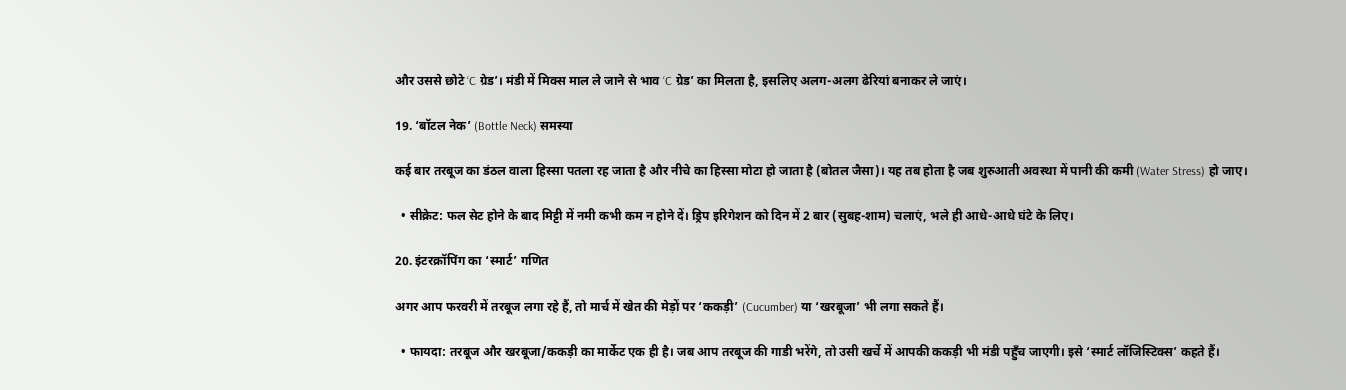और उससे छोटे ‘C ग्रेड’। मंडी में मिक्स माल ले जाने से भाव ‘C ग्रेड’ का मिलता है, इसलिए अलग-अलग ढेरियां बनाकर ले जाएं।

19. ‘बॉटल नेक’ (Bottle Neck) समस्या

कई बार तरबूज का डंठल वाला हिस्सा पतला रह जाता है और नीचे का हिस्सा मोटा हो जाता है (बोतल जैसा)। यह तब होता है जब शुरुआती अवस्था में पानी की कमी (Water Stress) हो जाए।

  • सीक्रेट: फल सेट होने के बाद मिट्टी में नमी कभी कम न होने दें। ड्रिप इरिगेशन को दिन में 2 बार (सुबह-शाम) चलाएं, भले ही आधे-आधे घंटे के लिए।

20. इंटरक्रॉपिंग का ‘स्मार्ट’ गणित

अगर आप फरवरी में तरबूज लगा रहे हैं, तो मार्च में खेत की मेड़ों पर ‘ककड़ी’ (Cucumber) या ‘खरबूजा’ भी लगा सकते हैं।

  • फायदा: तरबूज और खरबूजा/ककड़ी का मार्केट एक ही है। जब आप तरबूज की गाडी भरेंगे, तो उसी खर्चे में आपकी ककड़ी भी मंडी पहुँच जाएगी। इसे ‘स्मार्ट लॉजिस्टिक्स’ कहते हैं।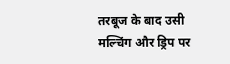तरबूज के बाद उसी मल्चिंग और ड्रिप पर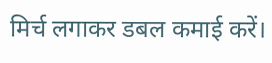मिर्च लगाकर डबल कमाई करें।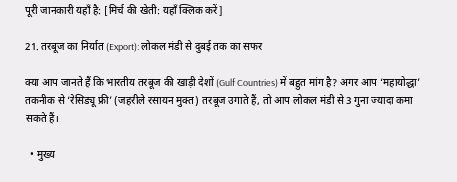पूरी जानकारी यहाँ है: [मिर्च की खेती: यहाँ क्लिक करें]

21. तरबूज का निर्यात (Export): लोकल मंडी से दुबई तक का सफर

क्या आप जानते हैं कि भारतीय तरबूज की खाड़ी देशों (Gulf Countries) में बहुत मांग है? अगर आप ‘महायोद्धा’ तकनीक से ‘रेसिड्यू फ्री’ (जहरीले रसायन मुक्त) तरबूज उगाते हैं, तो आप लोकल मंडी से 3 गुना ज्यादा कमा सकते हैं।

  • मुख्य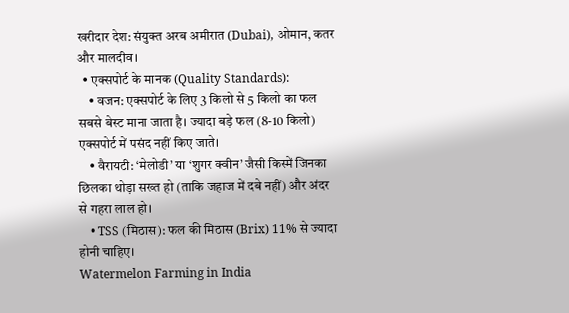खरीदार देश: संयुक्त अरब अमीरात (Dubai), ओमान, कतर और मालदीव।
  • एक्सपोर्ट के मानक (Quality Standards):
    • वजन: एक्सपोर्ट के लिए 3 किलो से 5 किलो का फल सबसे बेस्ट माना जाता है। ज्यादा बड़े फल (8-10 किलो) एक्सपोर्ट में पसंद नहीं किए जाते।
    • वैरायटी: ‘मेलोडी’ या ‘शुगर क्वीन’ जैसी किस्में जिनका छिलका थोड़ा सख्त हो (ताकि जहाज में दबे नहीं) और अंदर से गहरा लाल हो।
    • TSS (मिठास): फल की मिठास (Brix) 11% से ज्यादा होनी चाहिए।
Watermelon Farming in India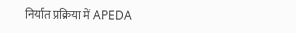निर्यात प्रक्रिया में APEDA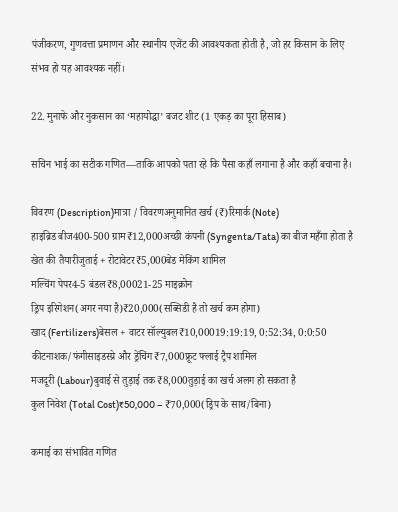पंजीकरण, गुणवत्ता प्रमाणन और स्थानीय एजेंट की आवश्यकता होती है, जो हर किसान के लिए संभव हो यह आवश्यक नहीं।

22. मुनाफे और नुकसान का ‘महायोद्धा’ बजट शीट (1 एकड़ का पूरा हिसाब)

सचिन भाई का सटीक गणित—ताकि आपको पता रहे कि पैसा कहाँ लगाना है और कहाँ बचाना है।

विवरण (Description)मात्रा / विवरणअनुमानित खर्च (₹)रिमार्क (Note)
हाइब्रिड बीज400-500 ग्राम₹12,000अच्छी कंपनी (Syngenta/Tata) का बीज महँगा होता है
खेत की तैयारीजुताई + रोटावेटर₹5,000बेड मेकिंग शामिल
मल्चिंग पेपर4-5 बंडल₹8,00021-25 माइक्रोन
ड्रिप इरिगेशन(अगर नया है)₹20,000(सब्सिडी है तो खर्च कम होगा)
खाद (Fertilizers)बेसल + वाटर सॉल्युबल₹10,00019:19:19, 0:52:34, 0:0:50
कीटनाशक/फंगीसाइडस्प्रे और ड्रेंचिंग₹7,000फ्रूट फ्लाई ट्रैप शामिल
मजदूरी (Labour)बुवाई से तुड़ाई तक₹8,000तुड़ाई का खर्च अलग हो सकता है
कुल निवेश (Total Cost)₹50,000 – ₹70,000(ड्रिप के साथ/बिना)

कमाई का संभावित गणित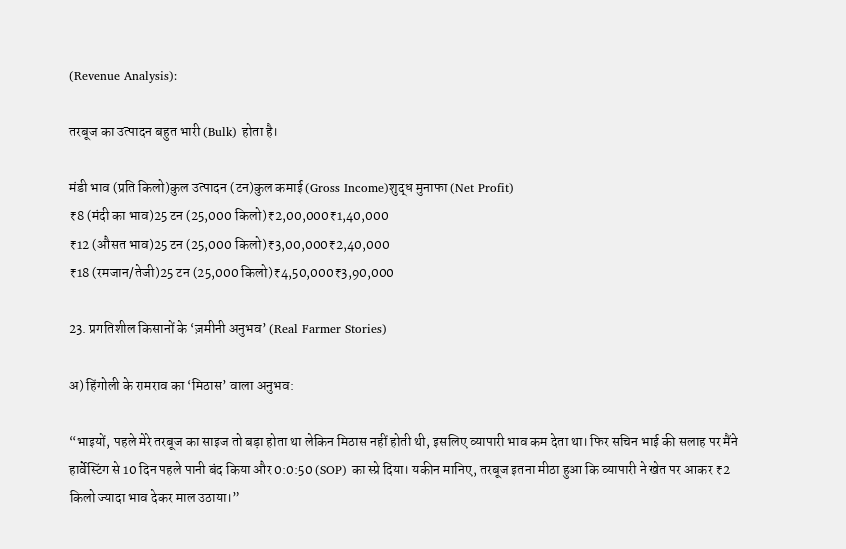(Revenue Analysis):

तरबूज का उत्पादन बहुत भारी (Bulk) होता है।

मंडी भाव (प्रति किलो)कुल उत्पादन (टन)कुल कमाई (Gross Income)शुद्ध मुनाफा (Net Profit)
₹8 (मंदी का भाव)25 टन (25,000 किलो)₹2,00,000₹1,40,000
₹12 (औसत भाव)25 टन (25,000 किलो)₹3,00,000₹2,40,000
₹18 (रमजान/तेजी)25 टन (25,000 किलो)₹4,50,000₹3,90,000

23. प्रगतिशील किसानों के ‘ज़मीनी अनुभव’ (Real Farmer Stories)

अ) हिंगोली के रामराव का ‘मिठास’ वाला अनुभव:

“भाइयों, पहले मेरे तरबूज का साइज तो बड़ा होता था लेकिन मिठास नहीं होती थी, इसलिए व्यापारी भाव कम देता था। फिर सचिन भाई की सलाह पर मैंने हार्वेस्टिंग से 10 दिन पहले पानी बंद किया और 0:0:50 (SOP) का स्प्रे दिया। यकीन मानिए, तरबूज इतना मीठा हुआ कि व्यापारी ने खेत पर आकर ₹2 किलो ज्यादा भाव देकर माल उठाया।”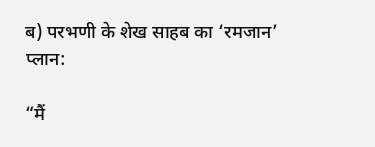ब) परभणी के शेख साहब का ‘रमजान’ प्लान:

“मैं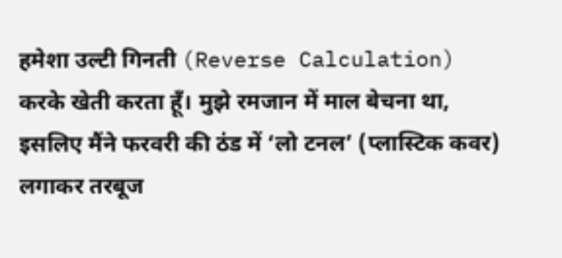हमेशा उल्टी गिनती (Reverse Calculation) करके खेती करता हूँ। मुझे रमजान में माल बेचना था, इसलिए मैंने फरवरी की ठंड में ‘लो टनल’ (प्लास्टिक कवर) लगाकर तरबूज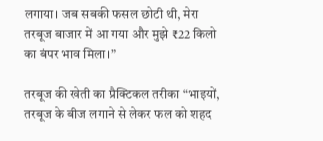लगाया। जब सबकी फसल छोटी थी, मेरा तरबूज बाजार में आ गया और मुझे ₹22 किलो का बंपर भाव मिला।”

तरबूज की खेती का प्रैक्टिकल तरीका “भाइयों, तरबूज के बीज लगाने से लेकर फल को शहद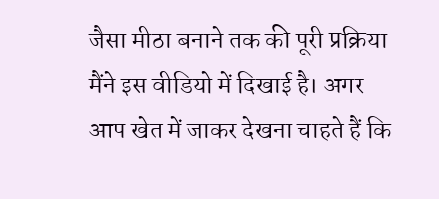जैसा मीठा बनाने तक की पूरी प्रक्रिया मैंने इस वीडियो में दिखाई है। अगर आप खेत में जाकर देखना चाहते हैं कि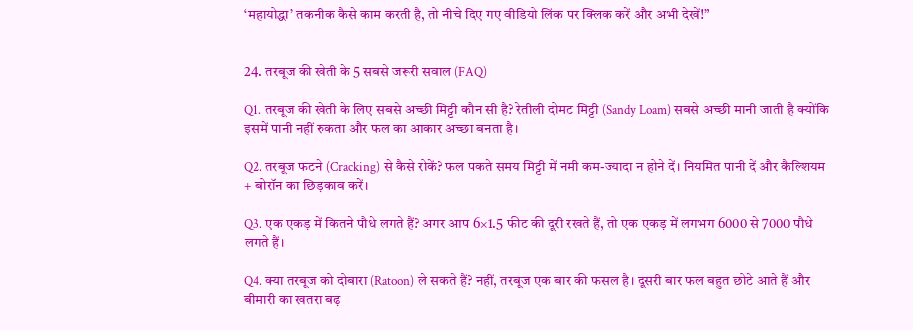‘महायोद्धा’ तकनीक कैसे काम करती है, तो नीचे दिए गए वीडियो लिंक पर क्लिक करें और अभी देखें!”


24. तरबूज की खेती के 5 सबसे जरूरी सवाल (FAQ)

Q1. तरबूज की खेती के लिए सबसे अच्छी मिट्टी कौन सी है? रेतीली दोमट मिट्टी (Sandy Loam) सबसे अच्छी मानी जाती है क्योंकि इसमें पानी नहीं रुकता और फल का आकार अच्छा बनता है।

Q2. तरबूज फटने (Cracking) से कैसे रोकें? फल पकते समय मिट्टी में नमी कम-ज्यादा न होने दें। नियमित पानी दें और कैल्शियम + बोरॉन का छिड़काव करें।

Q3. एक एकड़ में कितने पौधे लगते हैं? अगर आप 6×1.5 फीट की दूरी रखते हैं, तो एक एकड़ में लगभग 6000 से 7000 पौधे लगते हैं।

Q4. क्या तरबूज को दोबारा (Ratoon) ले सकते हैं? नहीं, तरबूज एक बार की फसल है। दूसरी बार फल बहुत छोटे आते हैं और बीमारी का खतरा बढ़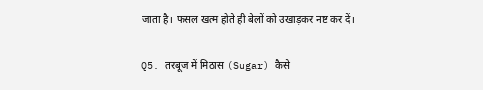जाता है। फसल खत्म होते ही बेलों को उखाड़कर नष्ट कर दें।

Q5. तरबूज में मिठास (Sugar) कैसे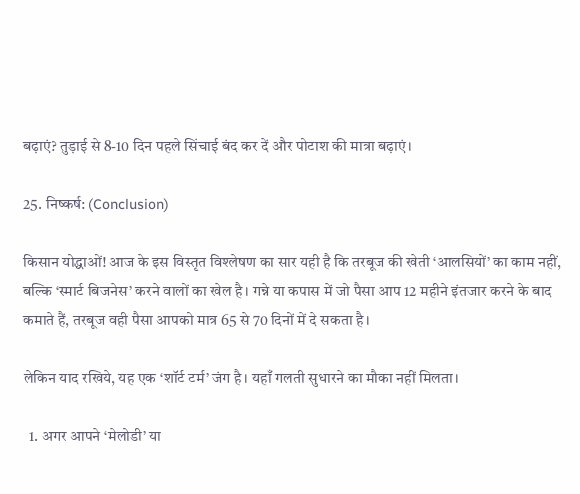बढ़ाएं? तुड़ाई से 8-10 दिन पहले सिंचाई बंद कर दें और पोटाश की मात्रा बढ़ाएं।

25. निष्कर्ष: (Conclusion)

किसान योद्धाओं! आज के इस विस्तृत विश्लेषण का सार यही है कि तरबूज की खेती ‘आलसियों’ का काम नहीं, बल्कि ‘स्मार्ट बिजनेस’ करने वालों का खेल है। गन्ने या कपास में जो पैसा आप 12 महीने इंतजार करने के बाद कमाते हैं, तरबूज वही पैसा आपको मात्र 65 से 70 दिनों में दे सकता है।

लेकिन याद रखिये, यह एक ‘शॉर्ट टर्म’ जंग है। यहाँ गलती सुधारने का मौका नहीं मिलता।

  1. अगर आपने ‘मेलोडी’ या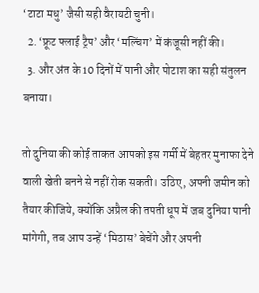‘टाटा मधु’ जैसी सही वैरायटी चुनी।
  2. ‘फ्रूट फ्लाई ट्रैप’ और ‘मल्चिंग’ में कंजूसी नहीं की।
  3. और अंत के 10 दिनों में पानी और पोटाश का सही संतुलन बनाया।

तो दुनिया की कोई ताकत आपको इस गर्मी में बेहतर मुनाफा देने वाली खेती बनने से नहीं रोक सकती। उठिए, अपनी जमीन को तैयार कीजिये, क्योंकि अप्रैल की तपती धूप में जब दुनिया पानी मांगेगी, तब आप उन्हें ‘मिठास’ बेचेंगे और अपनी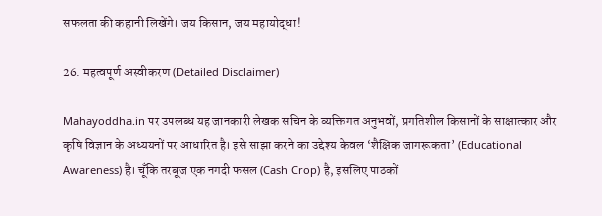सफलता की कहानी लिखेंगे। जय किसान, जय महायोद्धा!

26. महत्वपूर्ण अस्वीकरण (Detailed Disclaimer)

Mahayoddha.in पर उपलब्ध यह जानकारी लेखक सचिन के व्यक्तिगत अनुभवों, प्रगतिशील किसानों के साक्षात्कार और कृषि विज्ञान के अध्ययनों पर आधारित है। इसे साझा करने का उद्देश्य केवल ‘शैक्षिक जागरूकता’ (Educational Awareness) है। चूँकि तरबूज एक नगदी फसल (Cash Crop) है, इसलिए पाठकों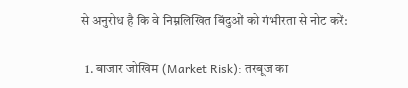से अनुरोध है कि वे निम्नलिखित बिंदुओं को गंभीरता से नोट करें:

  1. बाजार जोखिम (Market Risk): तरबूज का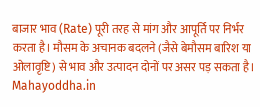बाजार भाव (Rate) पूरी तरह से मांग और आपूर्ति पर निर्भर करता है। मौसम के अचानक बदलने (जैसे बेमौसम बारिश या ओलावृष्टि) से भाव और उत्पादन दोनों पर असर पड़ सकता है। Mahayoddha.in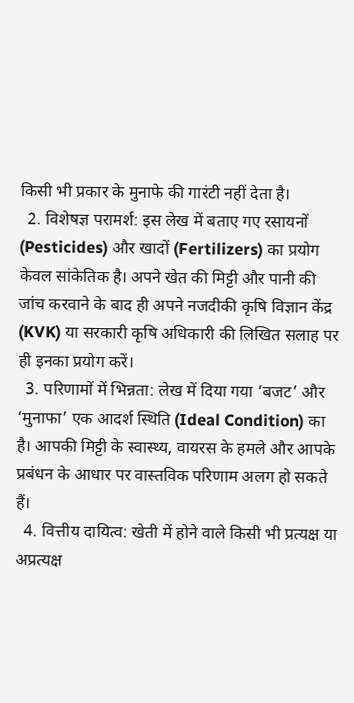किसी भी प्रकार के मुनाफे की गारंटी नहीं देता है।
  2. विशेषज्ञ परामर्श: इस लेख में बताए गए रसायनों (Pesticides) और खादों (Fertilizers) का प्रयोग केवल सांकेतिक है। अपने खेत की मिट्टी और पानी की जांच करवाने के बाद ही अपने नजदीकी कृषि विज्ञान केंद्र (KVK) या सरकारी कृषि अधिकारी की लिखित सलाह पर ही इनका प्रयोग करें।
  3. परिणामों में भिन्नता: लेख में दिया गया ‘बजट’ और ‘मुनाफा’ एक आदर्श स्थिति (Ideal Condition) का है। आपकी मिट्टी के स्वास्थ्य, वायरस के हमले और आपके प्रबंधन के आधार पर वास्तविक परिणाम अलग हो सकते हैं।
  4. वित्तीय दायित्व: खेती में होने वाले किसी भी प्रत्यक्ष या अप्रत्यक्ष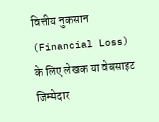वित्तीय नुकसान (Financial Loss) के लिए लेखक या वेबसाइट जिम्मेदार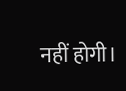नहीं होगी।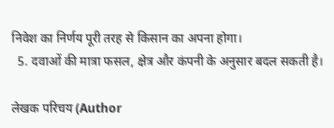निवेश का निर्णय पूरी तरह से किसान का अपना होगा।
  5. दवाओं की मात्रा फसल, क्षेत्र और कंपनी के अनुसार बदल सकती है।

लेखक परिचय (Author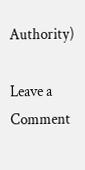Authority)

Leave a Comment